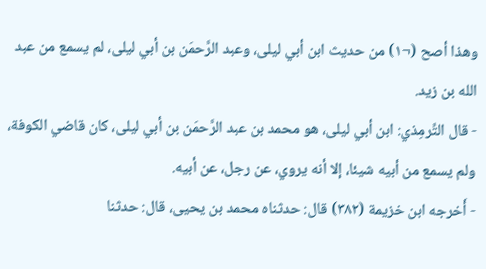وهذا أصح (¬١) من حديث ابن أبي ليلى، وعبد الرَّحمَن بن أبي ليلى، لم يسمع من عبد الله بن زيد.
- قال التِّرمِذي: ابن أبي ليلى، هو محمد بن عبد الرَّحمَن بن أبي ليلى، كان قاضي الكوفة، ولم يسمع من أبيه شيئا، إلا أنه يروي، عن رجل، عن أبيه.
- أَخرجه ابن خزيمة (٣٨٢) قال: حدثناه محمد بن يحيى، قال: حدثنا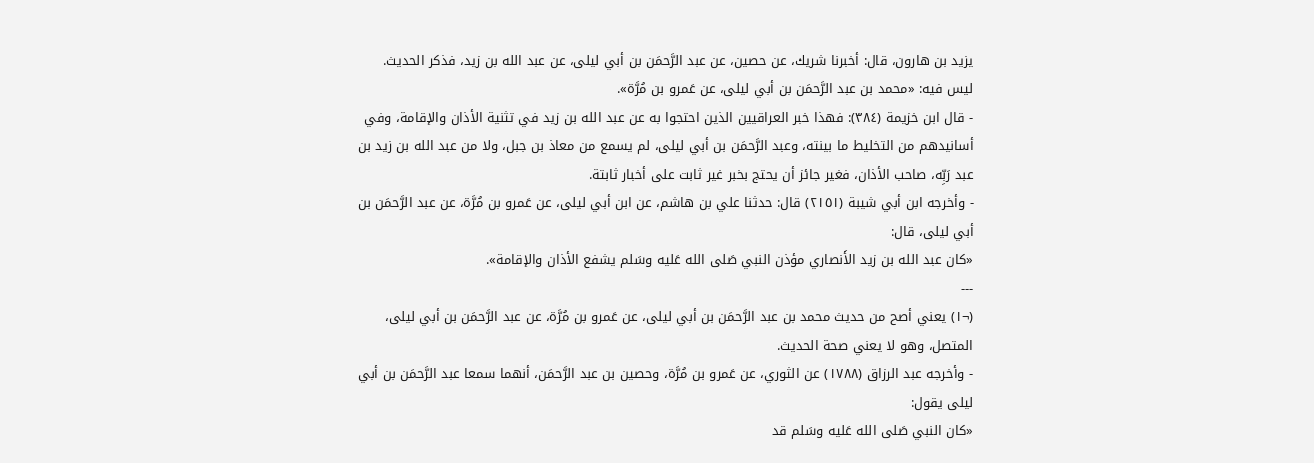يزيد بن هارون، قال: أخبرنا شريك، عن حصين، عن عبد الرَّحمَن بن أبي ليلى، عن عبد الله بن زيد، فذكر الحديث.
ليس فيه: «محمد بن عبد الرَّحمَن بن أبي ليلى، عن عَمرو بن مُرَّة».
- قال ابن خزيمة (٣٨٤): فهذا خبر العراقيين الذين احتجوا به عن عبد الله بن زيد في تثنية الأذان والإقامة، وفي أسانيدهم من التخليط ما بينته، وعبد الرَّحمَن بن أبي ليلى، لم يسمع من معاذ بن جبل، ولا من عبد الله بن زيد بن عبد رَبِّه، صاحب الأذان، فغير جائز أن يحتج بخبر غير ثابت على أخبار ثابتة.
- وأخرجه ابن أبي شيبة (٢١٥١) قال: حدثنا علي بن هاشم، عن ابن أبي ليلى، عن عَمرو بن مُرَّة، عن عبد الرَّحمَن بن أبي ليلى، قال:
«كان عبد الله بن زيد الأَنصاري مؤذن النبي صَلى الله عَليه وسَلم يشفع الأذان والإقامة».
---
(¬١) يعني أصح من حديث محمد بن عبد الرَّحمَن بن أبي ليلى، عن عَمرو بن مُرَّة، عن عبد الرَّحمَن بن أبي ليلى، المتصل، وهو لا يعني صحة الحديث.
- وأخرجه عبد الرزاق (١٧٨٨) عن الثوري، عن عَمرو بن مُرَّة، وحصين بن عبد الرَّحمَن، أنهما سمعا عبد الرَّحمَن بن أبي ليلى يقول:
«كان النبي صَلى الله عَليه وسَلم قد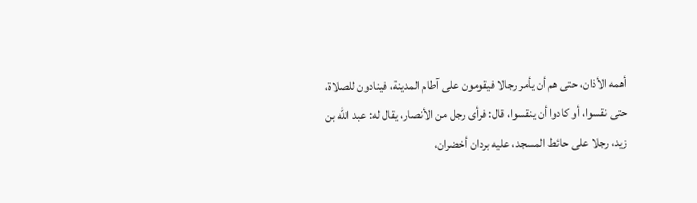أهمه الأذان، حتى هم أن يأمر رجالا فيقومون على آطام المدينة، فينادون للصلاة، حتى نقسوا، أو كادوا أن ينقسوا، قال: فرأى رجل من الأنصار، يقال له: عبد الله بن زيد، رجلا على حائط المسجد، عليه بردان أخضران،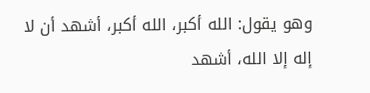وهو يقول: الله أكبر، الله أكبر، أشهد أن لا إله إلا الله، أشهد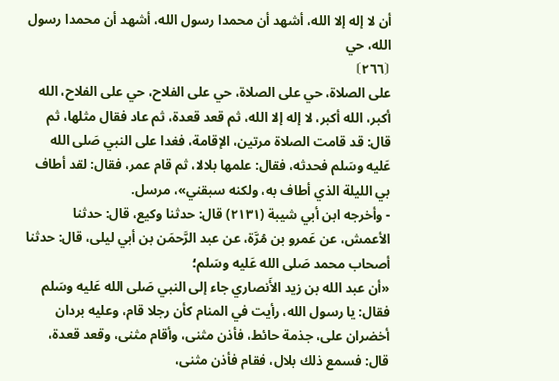أن لا إله إلا الله، أشهد أن محمدا رسول الله، أشهد أن محمدا رسول الله، حي
⦗٢٦٦⦘
على الصلاة، حي على الصلاة، حي على الفلاح، حي على الفلاح، الله أكبر، الله أكبر، لا إله إلا الله، ثم قعد قعدة، ثم عاد فقال مثلها، ثم قال: قد قامت الصلاة مرتين، الإقامة، فغدا على النبي صَلى الله عَليه وسَلم فحدثه، فقال: علمها بلالا، ثم قام عمر، فقال: لقد أطاف بي الليلة الذي أطاف به، ولكنه سبقني»، مرسل.
- وأخرجه ابن أبي شيبة (٢١٣١) قال: حدثنا وكيع، قال: حدثنا الأعمش، عن عَمرو بن مُرَّة، عن عبد الرَّحمَن بن أبي ليلى، قال: حدثنا أصحاب محمد صَلى الله عَليه وسَلم؛
«أن عبد الله بن زيد الأَنصاري جاء إلى النبي صَلى الله عَليه وسَلم فقال: يا رسول الله، رأيت في المنام كأن رجلا قام، وعليه بردان أخضران على، جذمة حائط، فأذن مثنى، وأقام مثنى، وقعد قعدة، قال: فسمع ذلك بلال، فقام فأذن مثنى،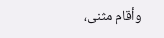وأقام مثنى،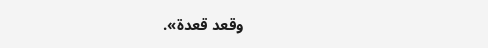وقعد قعدة».